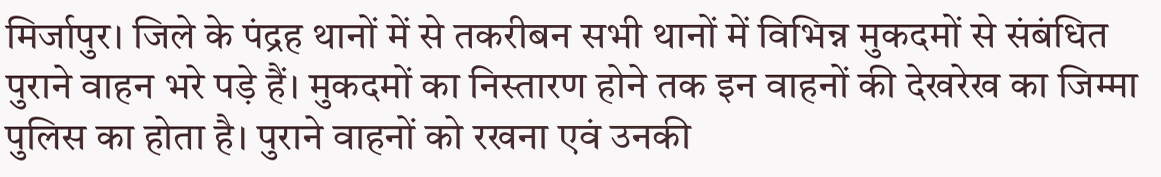मिर्जापुर। जिले के पंद्रह थानों में से तकरीबन सभी थानों में विभिन्न मुकदमों से संबंधित पुराने वाहन भरे पड़े हैं। मुकदमों का निस्तारण होने तक इन वाहनों की देखरेख का जिम्मा पुलिस का होता है। पुराने वाहनों को रखना एवं उनकी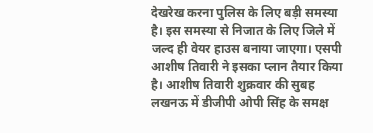देखरेख करना पुलिस के लिए बड़ी समस्या है। इस समस्या से निजात के लिए जिले में जल्द ही वेयर हाउस बनाया जाएगा। एसपी आशीष तिवारी ने इसका प्लान तैयार किया है। आशीष तिवारी शुक्रवार की सुबह लखनऊ में डीजीपी ओपी सिंह के समक्ष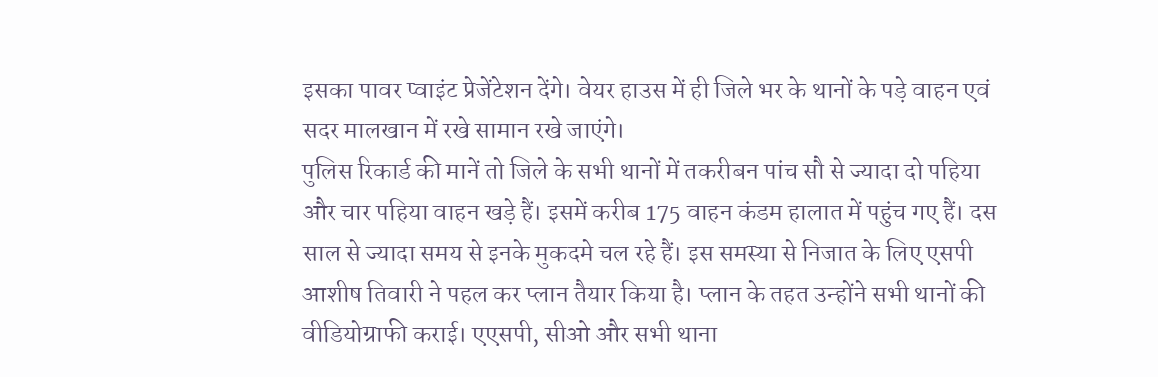इसका पावर प्वाइंट प्रेजेंटेशन देंगे। वेयर हाउस में ही जिले भर के थानों के पड़े वाहन एवं सदर मालखान में रखे सामान रखे जाएंगे।
पुलिस रिकार्ड की मानें तो जिले के सभी थानों में तकरीबन पांच सौ से ज्यादा दो पहिया और चार पहिया वाहन खड़े हैं। इसमें करीब 175 वाहन कंडम हालात में पहुंच गए हैं। दस साल से ज्यादा समय से इनके मुकदमे चल रहे हैं। इस समस्या से निजात के लिए एसपी आशीष तिवारी ने पहल कर प्लान तैयार किया है। प्लान के तहत उन्होंने सभी थानों की वीडियोग्राफी कराई। एएसपी, सीओ और सभी थाना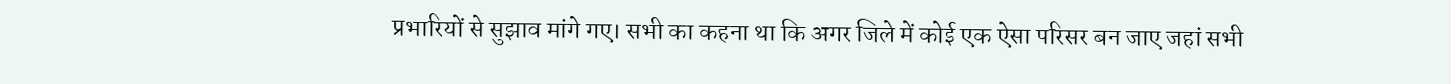प्रभारियों से सुझाव मांगे गए। सभी का कहना था कि अगर जिले में कोई एक ऐसा परिसर बन जाए जहां सभी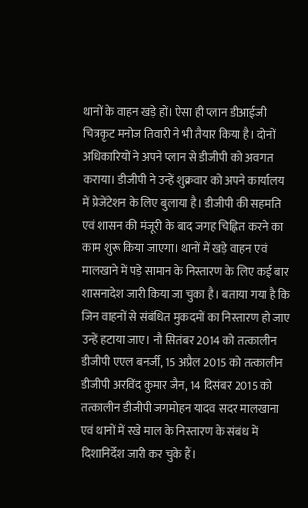थानों के वाहन खड़े हों। ऐसा ही प्लान डीआईजी चित्रकृट मनोज तिवारी ने भी तैयार किया है। दोनों अधिकारियों ने अपने प्लान से डीजीपी को अवगत कराया। डीजीपी ने उन्हें शुक्रवार को अपने कार्यालय में प्रेजेंटेशन के लिए बुलाया है। डीजीपी की सहमति एवं शासन की मंजूरी के बाद जगह चिह्नित करने का काम शुरू किया जाएगा। थानों में खड़े वाहन एवं मालखाने में पड़े सामान के निस्तारण के लिए कई बार शासनादेश जारी किया जा चुका है। बताया गया है कि जिन वाहनों से संबंधित मुकदमों का निस्तारण हो जाए उन्हें हटाया जाए। नौ सितंबर 2014 को तत्कालीन डीजीपी एएल बनर्जी, 15 अप्रैल 2015 को तत्कालीन डीजीपी अरविंद कुमार जैन, 14 दिसंबर 2015 को तत्कालीन डीजीपी जगमोहन यादव सदर मालखाना एवं थानों में रखे माल के निस्तारण के संबंध में दिशानिर्देश जारी कर चुके हैं।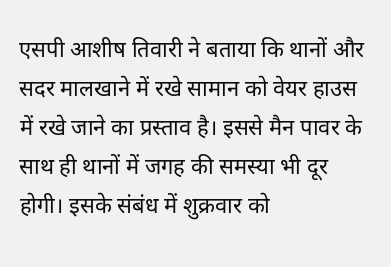एसपी आशीष तिवारी ने बताया कि थानों और सदर मालखाने में रखे सामान को वेयर हाउस में रखे जाने का प्रस्ताव है। इससे मैन पावर के साथ ही थानों में जगह की समस्या भी दूर होगी। इसके संबंध में शुक्रवार को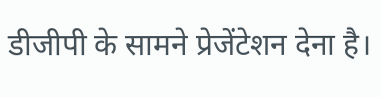डीजीपी के सामने प्रेजेंटेशन देना है।